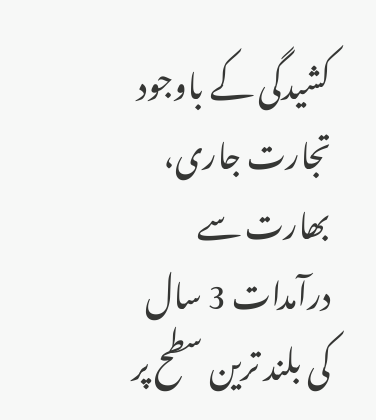کشیدگی کے باوجود تجارت جاری، بھارت سے درآمدات 3 سال کی بلند ترین سطح پر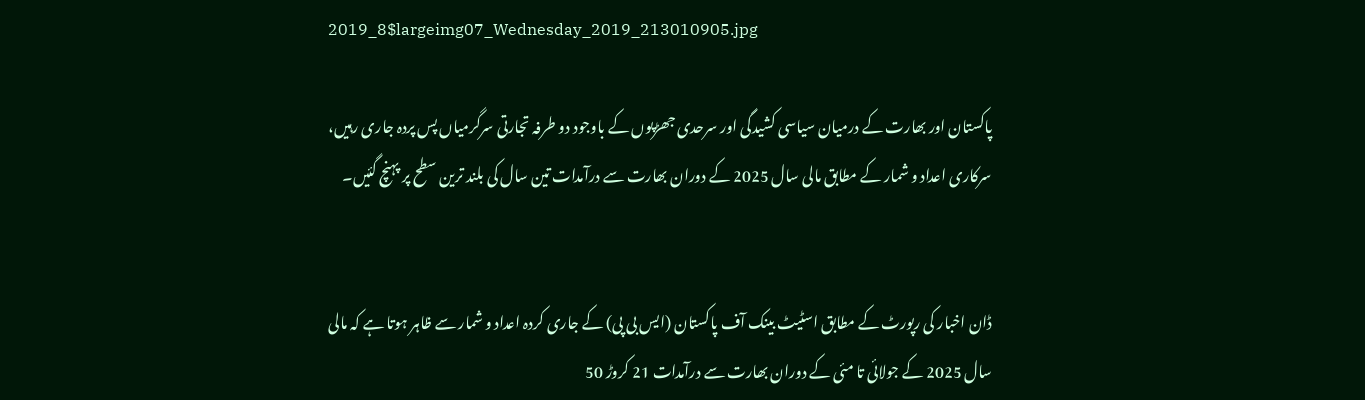2019_8$largeimg07_Wednesday_2019_213010905.jpg

پاکستان اور بھارت کے درمیان سیاسی کشیدگی اور سرحدی جھڑپوں کے باوجود دو طرفہ تجارتی سرگرمیاں پس پردہ جاری رہیں، سرکاری اعداد و شمار کے مطابق مالی سال 2025 کے دوران بھارت سے درآمدات تین سال کی بلند ترین سطح پر پہنچ گئیں۔


ڈان اخبار کی رپورٹ کے مطابق اسٹیٹ بینک آف پاکستان (ایس بی پی) کے جاری کردہ اعداد و شمار سے ظاہر ہوتا ہے کہ مالی سال 2025 کے جولائی تا مئی کے دوران بھارت سے درآمدات 21 کروڑ 50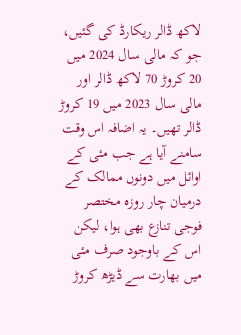لاکھ ڈالر ریکارڈ کی گئیں، جو کہ مالی سال 2024 میں 20 کروڑ 70 لاکھ ڈالر اور مالی سال 2023 میں 19 کروڑ ڈالر تھیں۔ یہ اضافہ اس وقت سامنے آیا ہے جب مئی کے اوائل میں دونوں ممالک کے درمیان چار روزہ مختصر فوجی تنازع بھی ہوا، لیکن اس کے باوجود صرف مئی میں بھارت سے ڈیڑھ کروڑ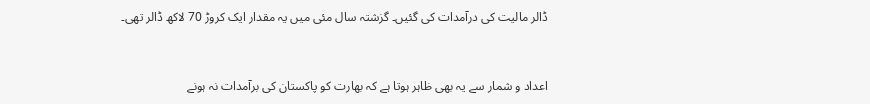ڈالر مالیت کی درآمدات کی گئیں۔ گزشتہ سال مئی میں یہ مقدار ایک کروڑ 70 لاکھ ڈالر تھی۔


اعداد و شمار سے یہ بھی ظاہر ہوتا ہے کہ بھارت کو پاکستان کی برآمدات نہ ہونے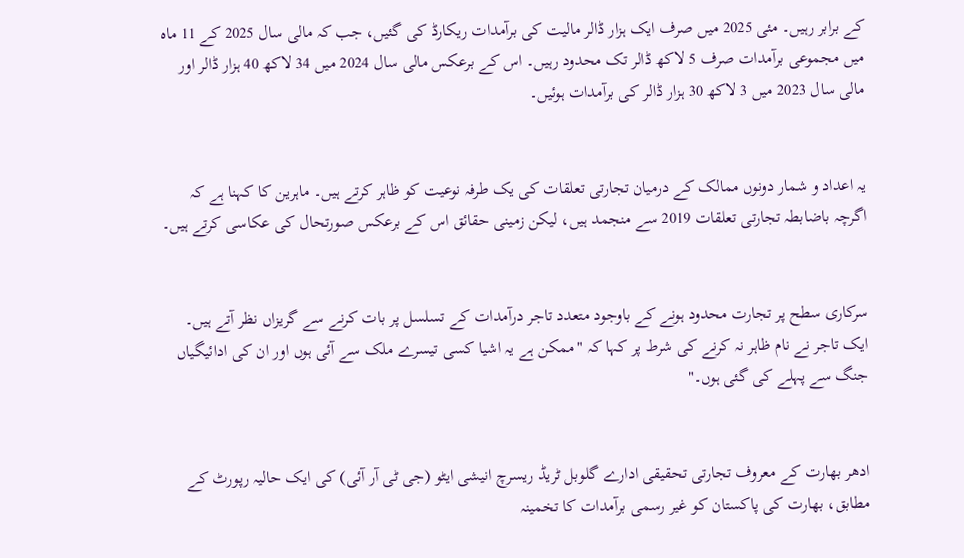کے برابر رہیں۔ مئی 2025 میں صرف ایک ہزار ڈالر مالیت کی برآمدات ریکارڈ کی گئیں، جب کہ مالی سال 2025 کے 11 ماہ میں مجموعی برآمدات صرف 5 لاکھ ڈالر تک محدود رہیں۔ اس کے برعکس مالی سال 2024 میں 34 لاکھ 40 ہزار ڈالر اور مالی سال 2023 میں 3 لاکھ 30 ہزار ڈالر کی برآمدات ہوئیں۔


یہ اعداد و شمار دونوں ممالک کے درمیان تجارتی تعلقات کی یک طرفہ نوعیت کو ظاہر کرتے ہیں۔ ماہرین کا کہنا ہے کہ اگرچہ باضابطہ تجارتی تعلقات 2019 سے منجمد ہیں، لیکن زمینی حقائق اس کے برعکس صورتحال کی عکاسی کرتے ہیں۔


سرکاری سطح پر تجارت محدود ہونے کے باوجود متعدد تاجر درآمدات کے تسلسل پر بات کرنے سے گریزاں نظر آتے ہیں۔ ایک تاجر نے نام ظاہر نہ کرنے کی شرط پر کہا کہ "ممکن ہے یہ اشیا کسی تیسرے ملک سے آئی ہوں اور ان کی ادائیگیاں جنگ سے پہلے کی گئی ہوں۔"


ادھر بھارت کے معروف تجارتی تحقیقی ادارے گلوبل ٹریڈ ریسرچ انیشی ایٹو (جی ٹی آر آئی) کی ایک حالیہ رپورٹ کے مطابق، بھارت کی پاکستان کو غیر رسمی برآمدات کا تخمینہ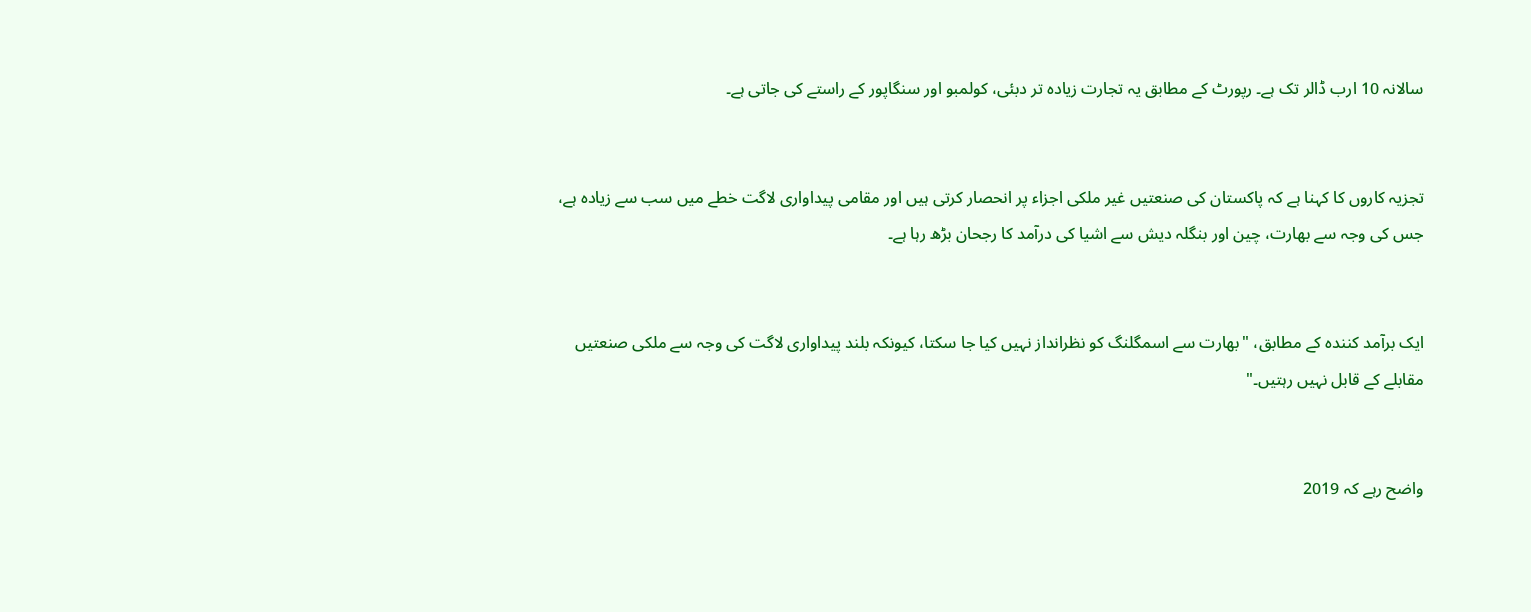سالانہ 10 ارب ڈالر تک ہے۔ رپورٹ کے مطابق یہ تجارت زیادہ تر دبئی، کولمبو اور سنگاپور کے راستے کی جاتی ہے۔


تجزیہ کاروں کا کہنا ہے کہ پاکستان کی صنعتیں غیر ملکی اجزاء پر انحصار کرتی ہیں اور مقامی پیداواری لاگت خطے میں سب سے زیادہ ہے، جس کی وجہ سے بھارت، چین اور بنگلہ دیش سے اشیا کی درآمد کا رجحان بڑھ رہا ہے۔


ایک برآمد کنندہ کے مطابق، "بھارت سے اسمگلنگ کو نظرانداز نہیں کیا جا سکتا، کیونکہ بلند پیداواری لاگت کی وجہ سے ملکی صنعتیں مقابلے کے قابل نہیں رہتیں۔"


واضح رہے کہ 2019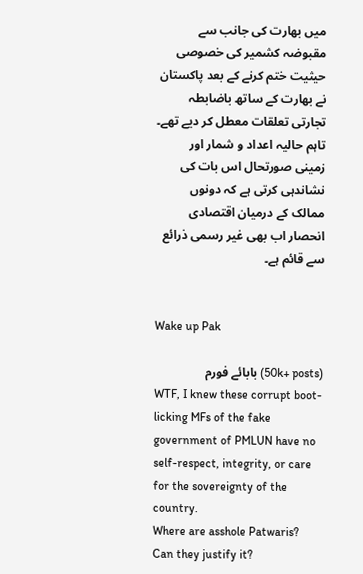میں بھارت کی جانب سے مقبوضہ کشمیر کی خصوصی حیثیت ختم کرنے کے بعد پاکستان نے بھارت کے ساتھ باضابطہ تجارتی تعلقات معطل کر دیے تھے۔ تاہم حالیہ اعداد و شمار اور زمینی صورتحال اس بات کی نشاندہی کرتی ہے کہ دونوں ممالک کے درمیان اقتصادی انحصار اب بھی غیر رسمی ذرائع سے قائم ہے۔


Wake up Pak

(50k+ posts) بابائے فورم
WTF, I knew these corrupt boot-licking MFs of the fake government of PMLUN have no self-respect, integrity, or care for the sovereignty of the country.
Where are asshole Patwaris? Can they justify it?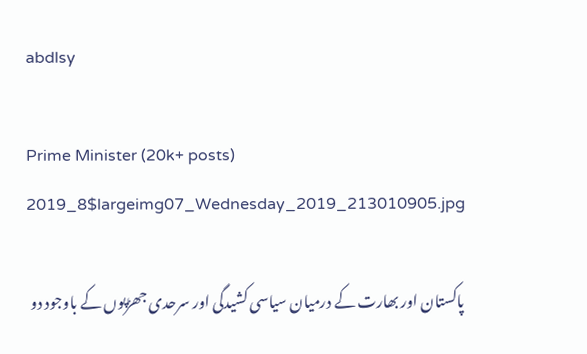abdlsy

Prime Minister (20k+ posts)
2019_8$largeimg07_Wednesday_2019_213010905.jpg

پاکستان اور بھارت کے درمیان سیاسی کشیدگی اور سرحدی جھڑپوں کے باوجود دو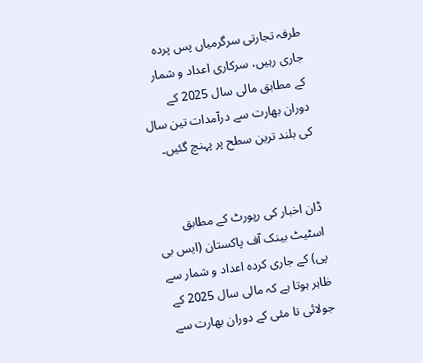طرفہ تجارتی سرگرمیاں پس پردہ جاری رہیں، سرکاری اعداد و شمار کے مطابق مالی سال 2025 کے دوران بھارت سے درآمدات تین سال کی بلند ترین سطح پر پہنچ گئیں۔


ڈان اخبار کی رپورٹ کے مطابق اسٹیٹ بینک آف پاکستان (ایس بی پی) کے جاری کردہ اعداد و شمار سے ظاہر ہوتا ہے کہ مالی سال 2025 کے جولائی تا مئی کے دوران بھارت سے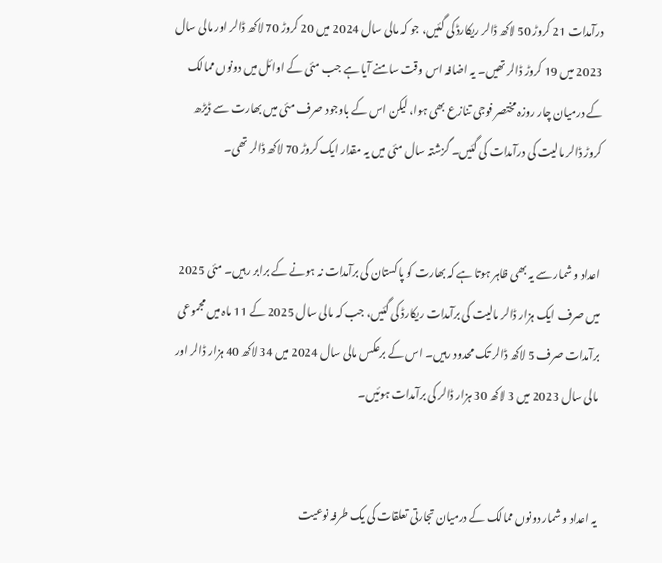درآمدات 21 کروڑ 50 لاکھ ڈالر ریکارڈ کی گئیں، جو کہ مالی سال 2024 میں 20 کروڑ 70 لاکھ ڈالر اور مالی سال 2023 میں 19 کروڑ ڈالر تھیں۔ یہ اضافہ اس وقت سامنے آیا ہے جب مئی کے اوائل میں دونوں ممالک کے درمیان چار روزہ مختصر فوجی تنازع بھی ہوا، لیکن اس کے باوجود صرف مئی میں بھارت سے ڈیڑھ کروڑ ڈالر مالیت کی درآمدات کی گئیں۔ گزشتہ سال مئی میں یہ مقدار ایک کروڑ 70 لاکھ ڈالر تھی۔


اعداد و شمار سے یہ بھی ظاہر ہوتا ہے کہ بھارت کو پاکستان کی برآمدات نہ ہونے کے برابر رہیں۔ مئی 2025 میں صرف ایک ہزار ڈالر مالیت کی برآمدات ریکارڈ کی گئیں، جب کہ مالی سال 2025 کے 11 ماہ میں مجموعی برآمدات صرف 5 لاکھ ڈالر تک محدود رہیں۔ اس کے برعکس مالی سال 2024 میں 34 لاکھ 40 ہزار ڈالر اور مالی سال 2023 میں 3 لاکھ 30 ہزار ڈالر کی برآمدات ہوئیں۔


یہ اعداد و شمار دونوں ممالک کے درمیان تجارتی تعلقات کی یک طرفہ نوعیت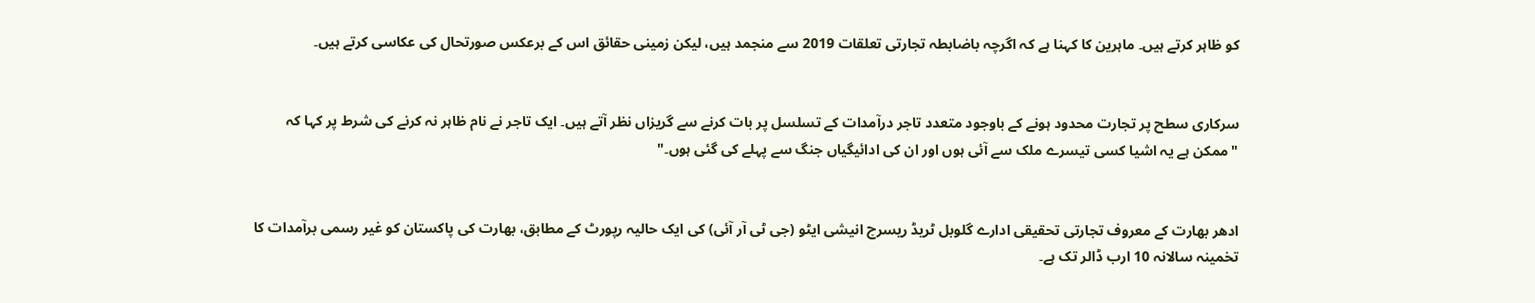کو ظاہر کرتے ہیں۔ ماہرین کا کہنا ہے کہ اگرچہ باضابطہ تجارتی تعلقات 2019 سے منجمد ہیں، لیکن زمینی حقائق اس کے برعکس صورتحال کی عکاسی کرتے ہیں۔


سرکاری سطح پر تجارت محدود ہونے کے باوجود متعدد تاجر درآمدات کے تسلسل پر بات کرنے سے گریزاں نظر آتے ہیں۔ ایک تاجر نے نام ظاہر نہ کرنے کی شرط پر کہا کہ "ممکن ہے یہ اشیا کسی تیسرے ملک سے آئی ہوں اور ان کی ادائیگیاں جنگ سے پہلے کی گئی ہوں۔"


ادھر بھارت کے معروف تجارتی تحقیقی ادارے گلوبل ٹریڈ ریسرچ انیشی ایٹو (جی ٹی آر آئی) کی ایک حالیہ رپورٹ کے مطابق، بھارت کی پاکستان کو غیر رسمی برآمدات کا تخمینہ سالانہ 10 ارب ڈالر تک ہے۔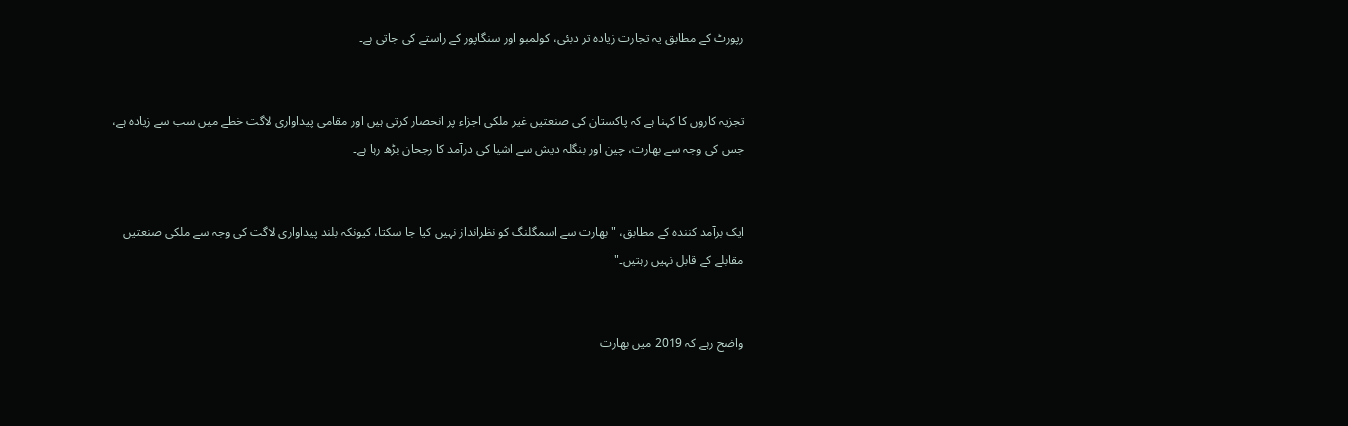رپورٹ کے مطابق یہ تجارت زیادہ تر دبئی، کولمبو اور سنگاپور کے راستے کی جاتی ہے۔


تجزیہ کاروں کا کہنا ہے کہ پاکستان کی صنعتیں غیر ملکی اجزاء پر انحصار کرتی ہیں اور مقامی پیداواری لاگت خطے میں سب سے زیادہ ہے، جس کی وجہ سے بھارت، چین اور بنگلہ دیش سے اشیا کی درآمد کا رجحان بڑھ رہا ہے۔


ایک برآمد کنندہ کے مطابق، "بھارت سے اسمگلنگ کو نظرانداز نہیں کیا جا سکتا، کیونکہ بلند پیداواری لاگت کی وجہ سے ملکی صنعتیں مقابلے کے قابل نہیں رہتیں۔"


واضح رہے کہ 2019 میں بھارت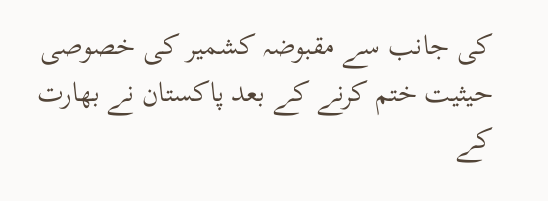کی جانب سے مقبوضہ کشمیر کی خصوصی حیثیت ختم کرنے کے بعد پاکستان نے بھارت کے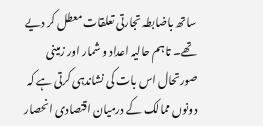ساتھ باضابطہ تجارتی تعلقات معطل کر دیے تھے۔ تاہم حالیہ اعداد و شمار اور زمینی صورتحال اس بات کی نشاندہی کرتی ہے کہ دونوں ممالک کے درمیان اقتصادی انحصار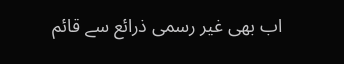اب بھی غیر رسمی ذرائع سے قائم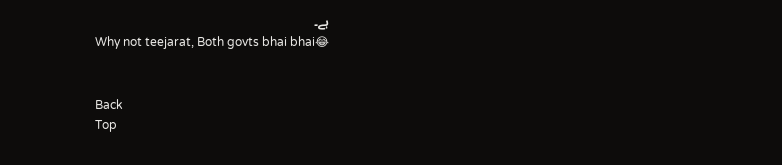ہے۔
Why not teejarat, Both govts bhai bhai😂


Back
Top